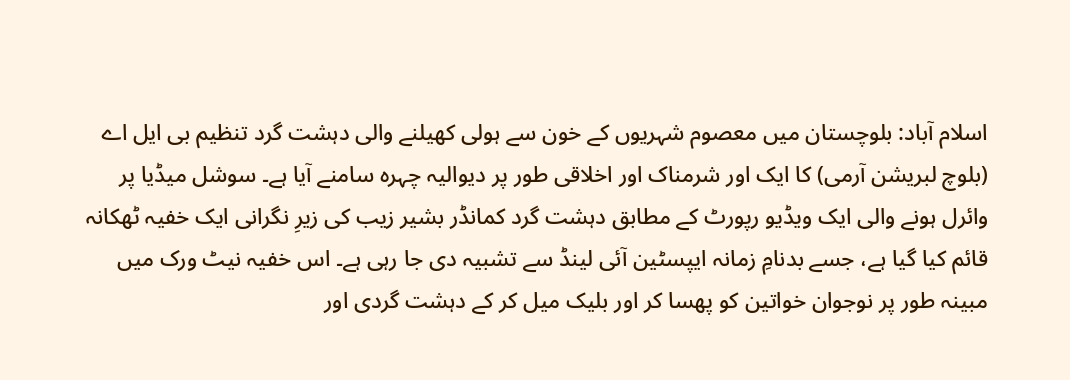اسلام آباد: بلوچستان میں معصوم شہریوں کے خون سے ہولی کھیلنے والی دہشت گرد تنظیم بی ایل اے (بلوچ لبریشن آرمی) کا ایک اور شرمناک اور اخلاقی طور پر دیوالیہ چہرہ سامنے آیا ہے۔ سوشل میڈیا پر وائرل ہونے والی ایک ویڈیو رپورٹ کے مطابق دہشت گرد کمانڈر بشیر زیب کی زیرِ نگرانی ایک خفیہ ٹھکانہ قائم کیا گیا ہے، جسے بدنامِ زمانہ ایپسٹین آئی لینڈ سے تشبیہ دی جا رہی ہے۔ اس خفیہ نیٹ ورک میں مبینہ طور پر نوجوان خواتین کو پھسا کر اور بلیک میل کر کے دہشت گردی اور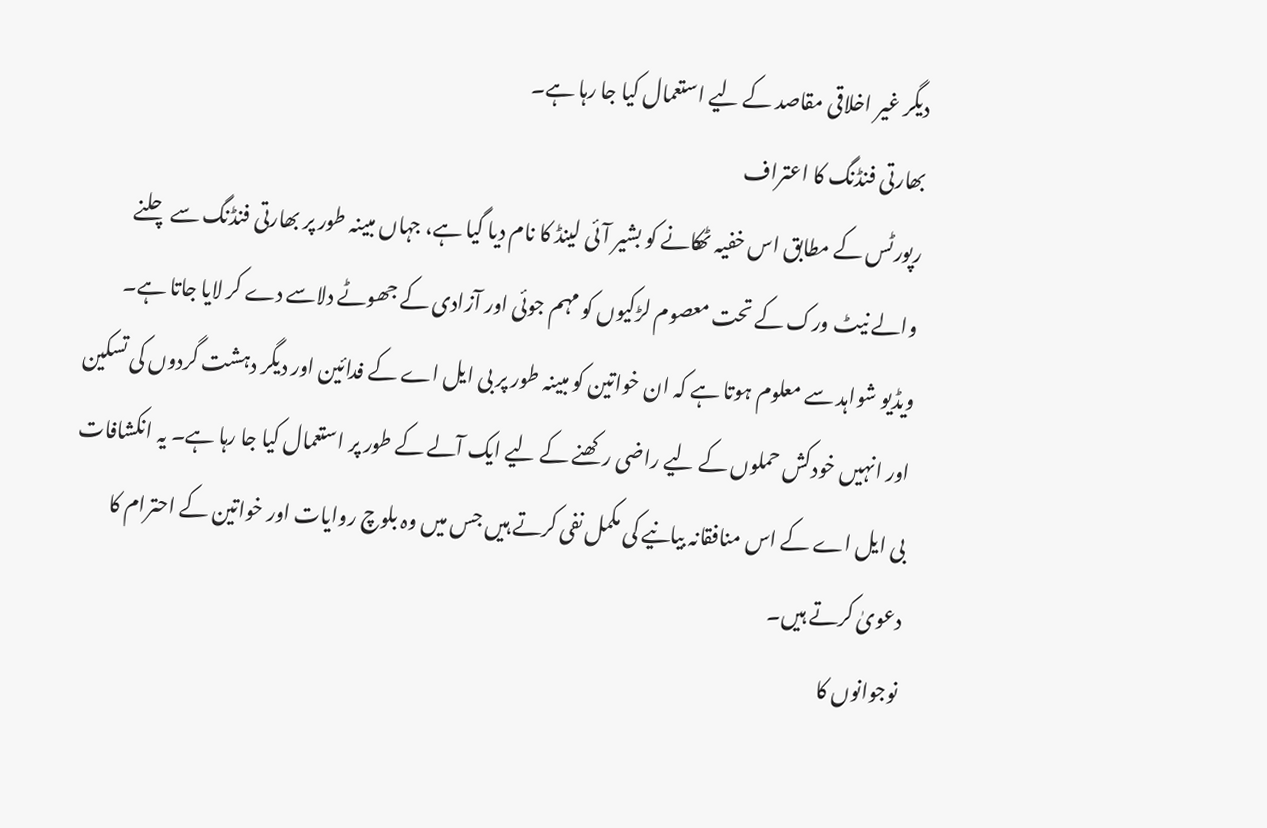دیگر غیر اخلاقی مقاصد کے لیے استعمال کیا جا رہا ہے۔
بھارتی فنڈنگ کا اعتراف
رپورٹس کے مطابق اس خفیہ ٹھکانے کو بشیر آئی لینڈ کا نام دیا گیا ہے، جہاں مبینہ طور پر بھارتی فنڈنگ سے چلنے والے نیٹ ورک کے تحت معصوم لڑکیوں کو مہم جوئی اور آزادی کے جھوٹے دلاسے دے کر لایا جاتا ہے۔
ویڈیو شواہد سے معلوم ہوتا ہے کہ ان خواتین کو مبینہ طور پر بی ایل اے کے فدائین اور دیگر دہشت گردوں کی تسکین اور انہیں خودکش حملوں کے لیے راضی رکھنے کے لیے ایک آلے کے طور پر استعمال کیا جا رہا ہے۔ یہ انکشافات بی ایل اے کے اس منافقانہ بیانیے کی مکمل نفی کرتے ہیں جس میں وہ بلوچ روایات اور خواتین کے احترام کا دعویٰ کرتے ہیں۔
نوجوانوں کا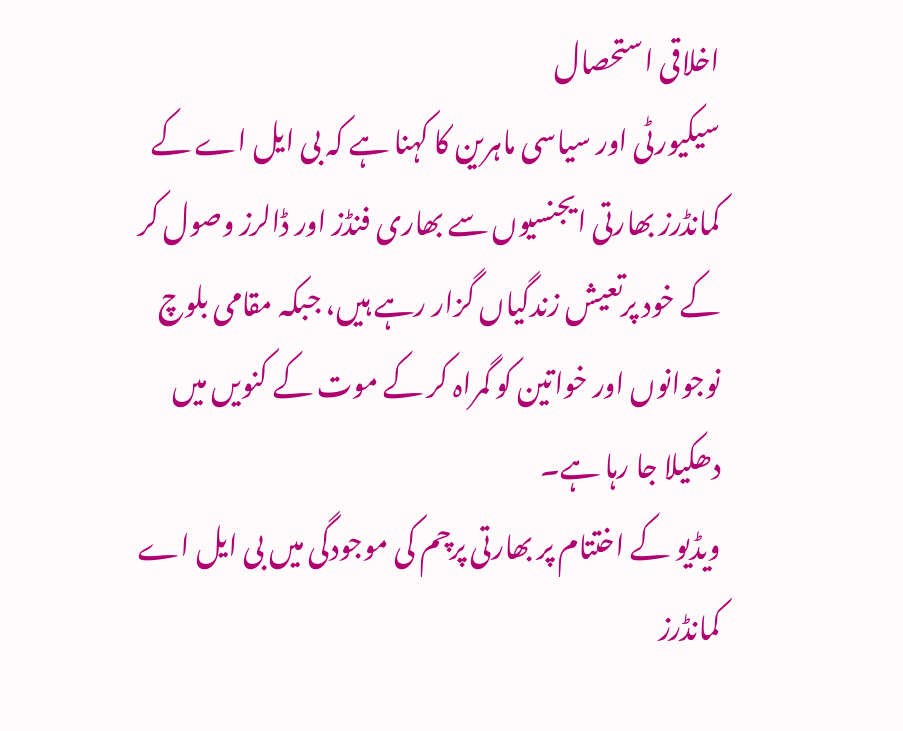اخلاقی استحصال
سیکیورٹی اور سیاسی ماہرین کا کہنا ہے کہ بی ایل اے کے کمانڈرز بھارتی ایجنسیوں سے بھاری فنڈز اور ڈالرز وصول کر کے خود پرتعیش زندگیاں گزار رہے ہیں، جبکہ مقامی بلوچ نوجوانوں اور خواتین کو گمراہ کر کے موت کے کنویں میں دھکیلا جا رہا ہے۔
ویڈیو کے اختتام پر بھارتی پرچم کی موجودگی میں بی ایل اے کمانڈرز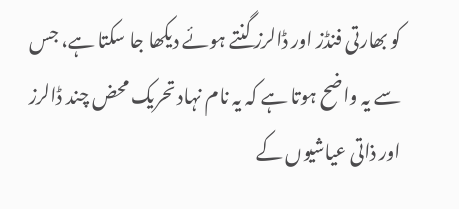کو بھارتی فنڈز اور ڈالرز گنتے ہوئے دیکھا جا سکتا ہے، جس سے یہ واضح ہوتا ہے کہ یہ نام نہاد تحریک محض چند ڈالرز اور ذاتی عیاشیوں کے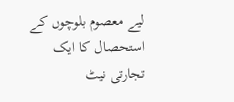لیے معصوم بلوچوں کے استحصال کا ایک تجارتی نیٹ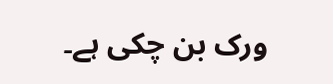ورک بن چکی ہے۔